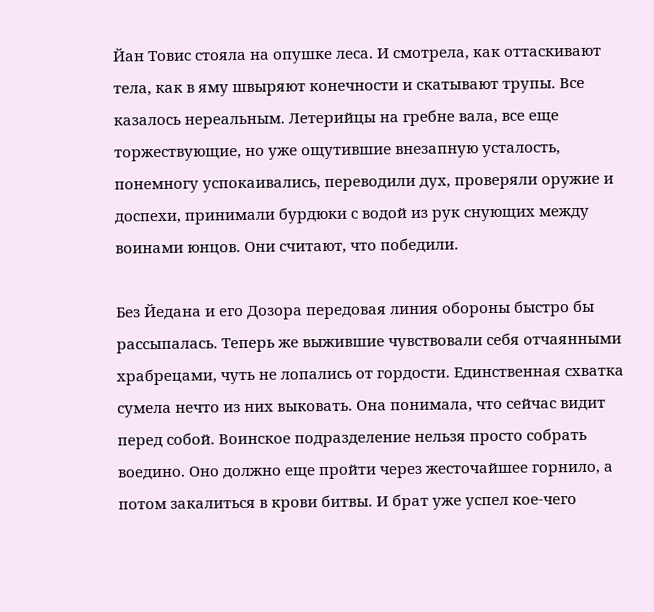Йан Товис стояла на опушке леса. И смотрела, как оттаскивают тела, как в яму швыряют конечности и скатывают трупы. Все казалось нереальным. Летерийцы на гребне вала, все еще торжествующие, но уже ощутившие внезапную усталость, понемногу успокаивались, переводили дух, проверяли оружие и доспехи, принимали бурдюки с водой из рук снующих между воинами юнцов. Они считают, что победили.

Без Йедана и его Дозора передовая линия обороны быстро бы рассыпалась. Теперь же выжившие чувствовали себя отчаянными храбрецами, чуть не лопались от гордости. Единственная схватка сумела нечто из них выковать. Она понимала, что сейчас видит перед собой. Воинское подразделение нельзя просто собрать воедино. Оно должно еще пройти через жесточайшее горнило, а потом закалиться в крови битвы. И брат уже успел кое-чего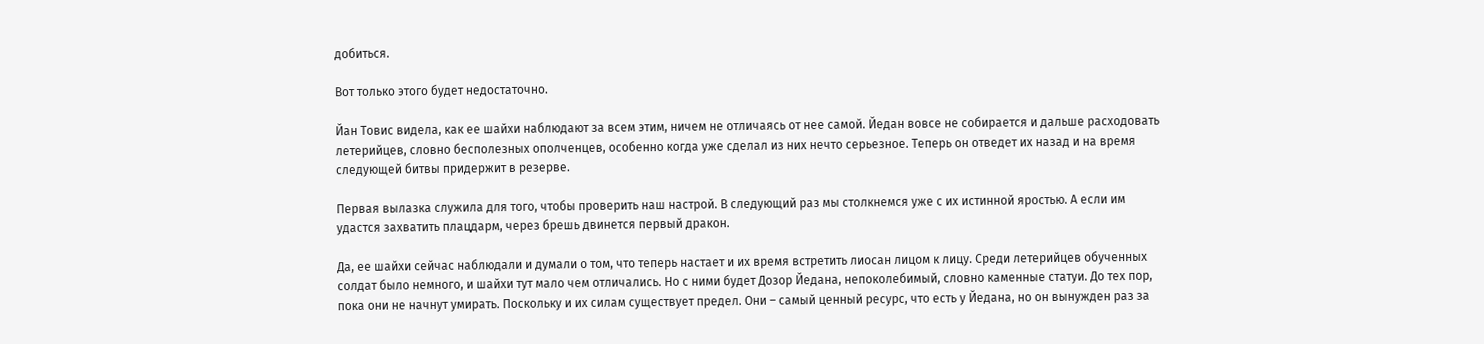добиться.

Вот только этого будет недостаточно.

Йан Товис видела, как ее шайхи наблюдают за всем этим, ничем не отличаясь от нее самой. Йедан вовсе не собирается и дальше расходовать летерийцев, словно бесполезных ополченцев, особенно когда уже сделал из них нечто серьезное. Теперь он отведет их назад и на время следующей битвы придержит в резерве.

Первая вылазка служила для того, чтобы проверить наш настрой. В следующий раз мы столкнемся уже с их истинной яростью. А если им удастся захватить плацдарм, через брешь двинется первый дракон.

Да, ее шайхи сейчас наблюдали и думали о том, что теперь настает и их время встретить лиосан лицом к лицу. Среди летерийцев обученных солдат было немного, и шайхи тут мало чем отличались. Но с ними будет Дозор Йедана, непоколебимый, словно каменные статуи. До тех пор, пока они не начнут умирать. Поскольку и их силам существует предел. Они – самый ценный ресурс, что есть у Йедана, но он вынужден раз за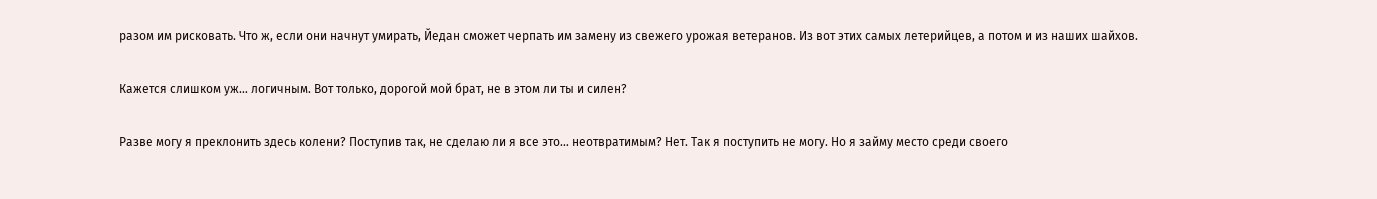разом им рисковать. Что ж, если они начнут умирать, Йедан сможет черпать им замену из свежего урожая ветеранов. Из вот этих самых летерийцев, а потом и из наших шайхов.

Кажется слишком уж… логичным. Вот только, дорогой мой брат, не в этом ли ты и силен?

Разве могу я преклонить здесь колени? Поступив так, не сделаю ли я все это… неотвратимым? Нет. Так я поступить не могу. Но я займу место среди своего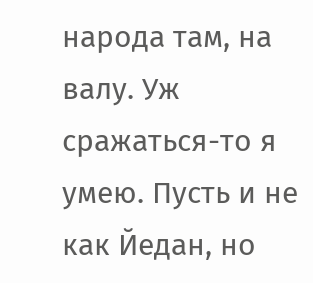народа там, на валу. Уж сражаться-то я умею. Пусть и не как Йедан, но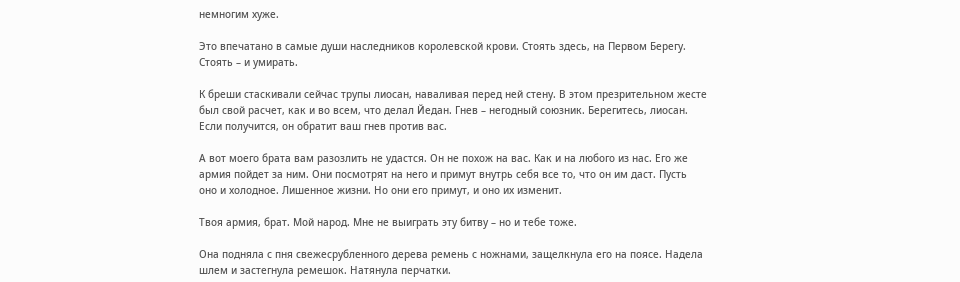немногим хуже.

Это впечатано в самые души наследников королевской крови. Стоять здесь, на Первом Берегу. Стоять – и умирать.

К бреши стаскивали сейчас трупы лиосан, наваливая перед ней стену. В этом презрительном жесте был свой расчет, как и во всем, что делал Йедан. Гнев – негодный союзник. Берегитесь, лиосан. Если получится, он обратит ваш гнев против вас.

А вот моего брата вам разозлить не удастся. Он не похож на вас. Как и на любого из нас. Его же армия пойдет за ним. Они посмотрят на него и примут внутрь себя все то, что он им даст. Пусть оно и холодное. Лишенное жизни. Но они его примут, и оно их изменит.

Твоя армия, брат. Мой народ. Мне не выиграть эту битву – но и тебе тоже.

Она подняла с пня свежесрубленного дерева ремень с ножнами, защелкнула его на поясе. Надела шлем и застегнула ремешок. Натянула перчатки.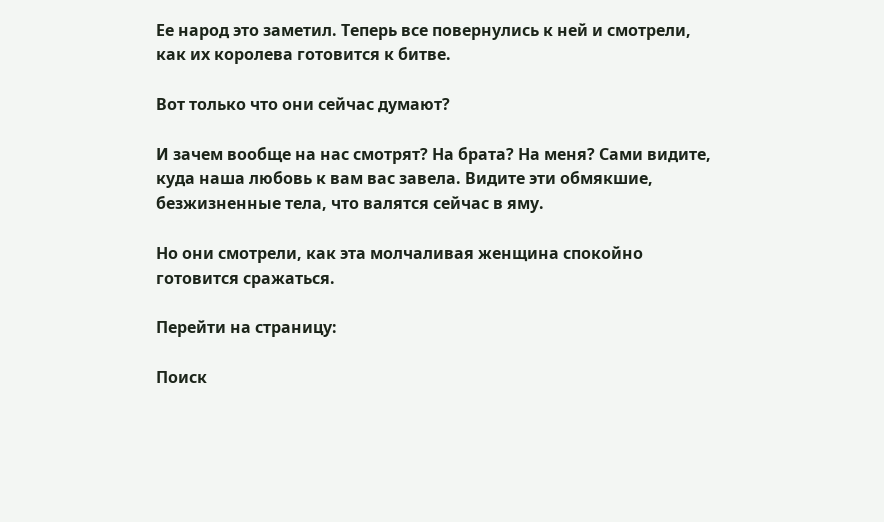Ее народ это заметил. Теперь все повернулись к ней и смотрели, как их королева готовится к битве.

Вот только что они сейчас думают?

И зачем вообще на нас смотрят? На брата? На меня? Сами видите, куда наша любовь к вам вас завела. Видите эти обмякшие, безжизненные тела, что валятся сейчас в яму.

Но они смотрели, как эта молчаливая женщина спокойно готовится сражаться.

Перейти на страницу:

Поиск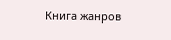Книга жанров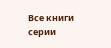Все книги серии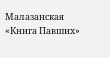Малазанская «Книга Павших»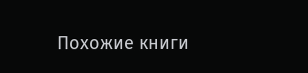Похожие книги